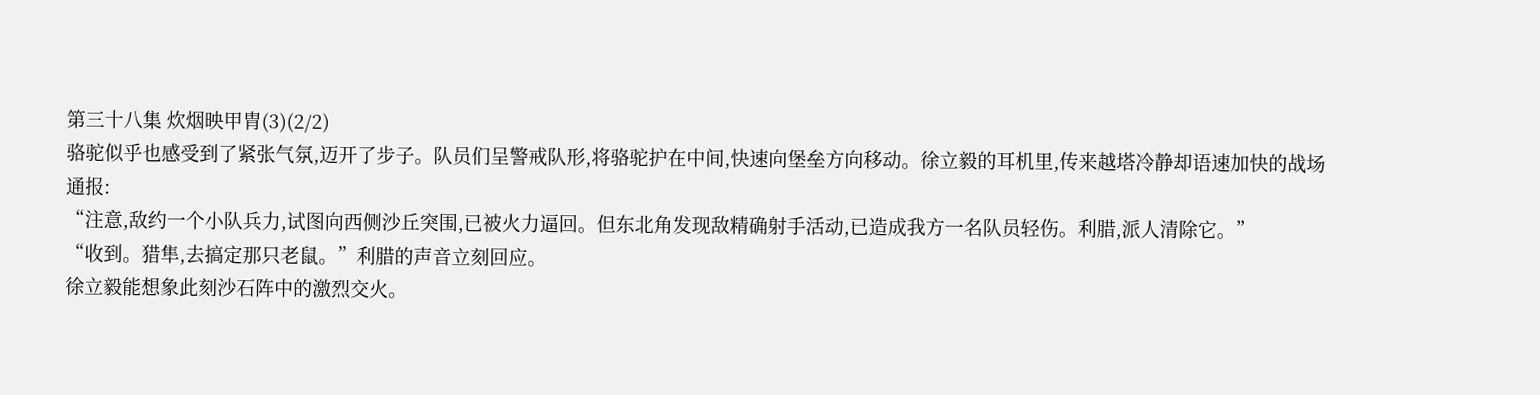第三十八集 炊烟映甲胄(3)(2/2)
骆驼似乎也感受到了紧张气氛,迈开了步子。队员们呈警戒队形,将骆驼护在中间,快速向堡垒方向移动。徐立毅的耳机里,传来越塔冷静却语速加快的战场通报:
“注意,敌约一个小队兵力,试图向西侧沙丘突围,已被火力逼回。但东北角发现敌精确射手活动,已造成我方一名队员轻伤。利腊,派人清除它。”
“收到。猎隼,去搞定那只老鼠。”利腊的声音立刻回应。
徐立毅能想象此刻沙石阵中的激烈交火。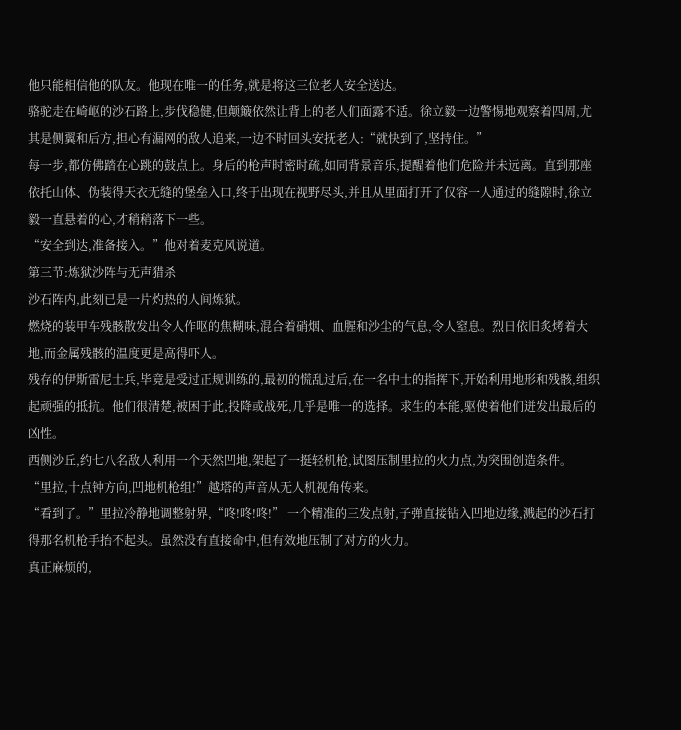他只能相信他的队友。他现在唯一的任务,就是将这三位老人安全送达。
骆驼走在崎岖的沙石路上,步伐稳健,但颠簸依然让背上的老人们面露不适。徐立毅一边警惕地观察着四周,尤其是侧翼和后方,担心有漏网的敌人追来,一边不时回头安抚老人:“就快到了,坚持住。”
每一步,都仿佛踏在心跳的鼓点上。身后的枪声时密时疏,如同背景音乐,提醒着他们危险并未远离。直到那座依托山体、伪装得天衣无缝的堡垒入口,终于出现在视野尽头,并且从里面打开了仅容一人通过的缝隙时,徐立毅一直悬着的心,才稍稍落下一些。
“安全到达,准备接入。”他对着麦克风说道。
第三节:炼狱沙阵与无声猎杀
沙石阵内,此刻已是一片灼热的人间炼狱。
燃烧的装甲车残骸散发出令人作呕的焦糊味,混合着硝烟、血腥和沙尘的气息,令人窒息。烈日依旧炙烤着大地,而金属残骸的温度更是高得吓人。
残存的伊斯雷尼士兵,毕竟是受过正规训练的,最初的慌乱过后,在一名中士的指挥下,开始利用地形和残骸,组织起顽强的抵抗。他们很清楚,被困于此,投降或战死,几乎是唯一的选择。求生的本能,驱使着他们迸发出最后的凶性。
西侧沙丘,约七八名敌人利用一个天然凹地,架起了一挺轻机枪,试图压制里拉的火力点,为突围创造条件。
“里拉,十点钟方向,凹地机枪组!”越塔的声音从无人机视角传来。
“看到了。”里拉冷静地调整射界,“咚!咚!咚!” 一个精准的三发点射,子弹直接钻入凹地边缘,溅起的沙石打得那名机枪手抬不起头。虽然没有直接命中,但有效地压制了对方的火力。
真正麻烦的,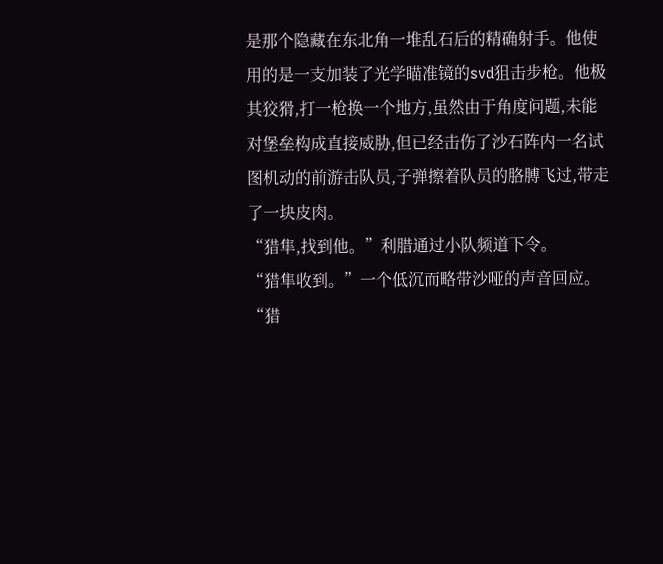是那个隐藏在东北角一堆乱石后的精确射手。他使用的是一支加装了光学瞄准镜的svd狙击步枪。他极其狡猾,打一枪换一个地方,虽然由于角度问题,未能对堡垒构成直接威胁,但已经击伤了沙石阵内一名试图机动的前游击队员,子弹擦着队员的胳膊飞过,带走了一块皮肉。
“猎隼,找到他。”利腊通过小队频道下令。
“猎隼收到。”一个低沉而略带沙哑的声音回应。
“猎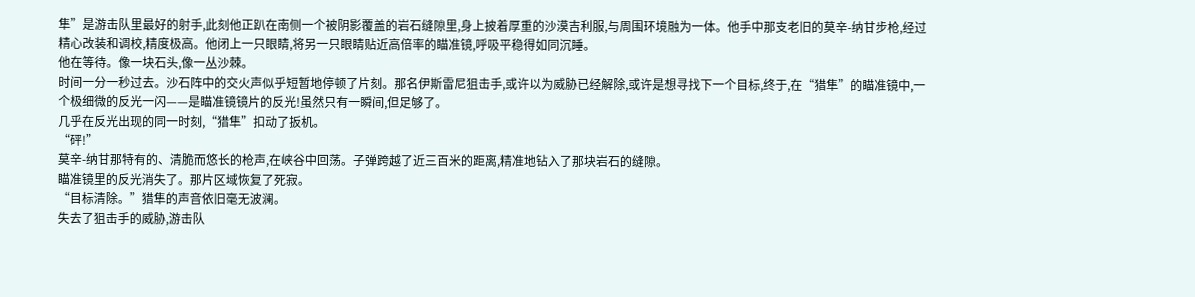隼”是游击队里最好的射手,此刻他正趴在南侧一个被阴影覆盖的岩石缝隙里,身上披着厚重的沙漠吉利服,与周围环境融为一体。他手中那支老旧的莫辛-纳甘步枪,经过精心改装和调校,精度极高。他闭上一只眼睛,将另一只眼睛贴近高倍率的瞄准镜,呼吸平稳得如同沉睡。
他在等待。像一块石头,像一丛沙棘。
时间一分一秒过去。沙石阵中的交火声似乎短暂地停顿了片刻。那名伊斯雷尼狙击手,或许以为威胁已经解除,或许是想寻找下一个目标,终于,在“猎隼”的瞄准镜中,一个极细微的反光一闪——是瞄准镜镜片的反光!虽然只有一瞬间,但足够了。
几乎在反光出现的同一时刻,“猎隼”扣动了扳机。
“砰!”
莫辛-纳甘那特有的、清脆而悠长的枪声,在峡谷中回荡。子弹跨越了近三百米的距离,精准地钻入了那块岩石的缝隙。
瞄准镜里的反光消失了。那片区域恢复了死寂。
“目标清除。”猎隼的声音依旧毫无波澜。
失去了狙击手的威胁,游击队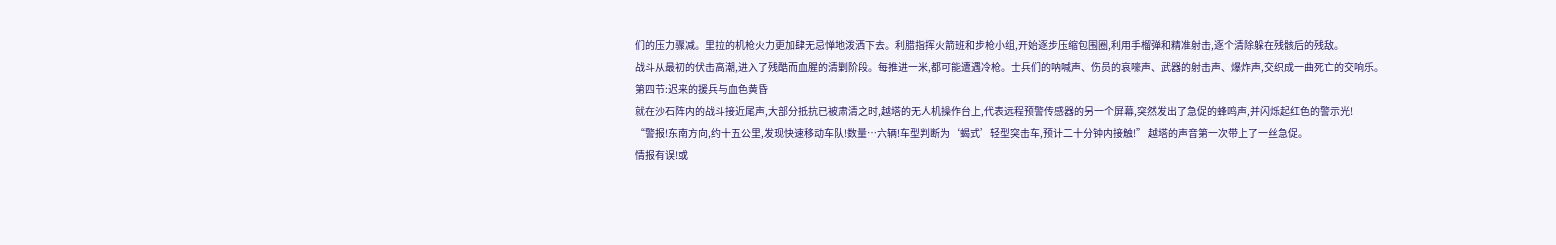们的压力骤减。里拉的机枪火力更加肆无忌惮地泼洒下去。利腊指挥火箭班和步枪小组,开始逐步压缩包围圈,利用手榴弹和精准射击,逐个清除躲在残骸后的残敌。
战斗从最初的伏击高潮,进入了残酷而血腥的清剿阶段。每推进一米,都可能遭遇冷枪。士兵们的呐喊声、伤员的哀嚎声、武器的射击声、爆炸声,交织成一曲死亡的交响乐。
第四节:迟来的援兵与血色黄昏
就在沙石阵内的战斗接近尾声,大部分抵抗已被肃清之时,越塔的无人机操作台上,代表远程预警传感器的另一个屏幕,突然发出了急促的蜂鸣声,并闪烁起红色的警示光!
“警报!东南方向,约十五公里,发现快速移动车队!数量…六辆!车型判断为‘蝎式’轻型突击车,预计二十分钟内接触!” 越塔的声音第一次带上了一丝急促。
情报有误!或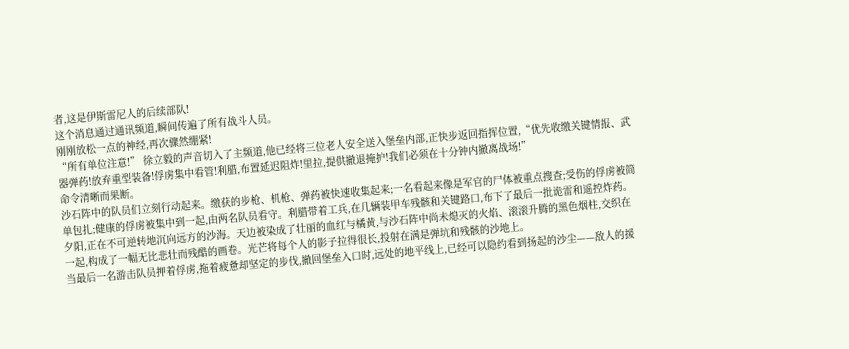者,这是伊斯雷尼人的后续部队!
这个消息通过通讯频道,瞬间传遍了所有战斗人员。
刚刚放松一点的神经,再次骤然绷紧!
“所有单位注意!” 徐立毅的声音切入了主频道,他已经将三位老人安全送入堡垒内部,正快步返回指挥位置,“优先收缴关键情报、武器弹药!放弃重型装备!俘虏集中看管!利腊,布置延迟阻炸!里拉,提供撤退掩护!我们必须在十分钟内撤离战场!”
命令清晰而果断。
沙石阵中的队员们立刻行动起来。缴获的步枪、机枪、弹药被快速收集起来;一名看起来像是军官的尸体被重点搜查;受伤的俘虏被简单包扎;健康的俘虏被集中到一起,由两名队员看守。利腊带着工兵,在几辆装甲车残骸和关键路口,布下了最后一批诡雷和遥控炸药。
夕阳,正在不可逆转地沉向远方的沙海。天边被染成了壮丽的血红与橘黄,与沙石阵中尚未熄灭的火焰、滚滚升腾的黑色烟柱,交织在一起,构成了一幅无比悲壮而残酷的画卷。光芒将每个人的影子拉得很长,投射在满是弹坑和残骸的沙地上。
当最后一名游击队员押着俘虏,拖着疲惫却坚定的步伐,撤回堡垒入口时,远处的地平线上,已经可以隐约看到扬起的沙尘——敌人的援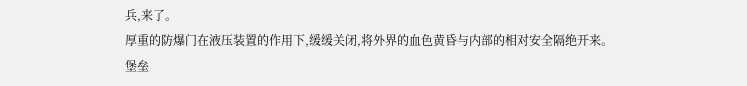兵,来了。
厚重的防爆门在液压装置的作用下,缓缓关闭,将外界的血色黄昏与内部的相对安全隔绝开来。
堡垒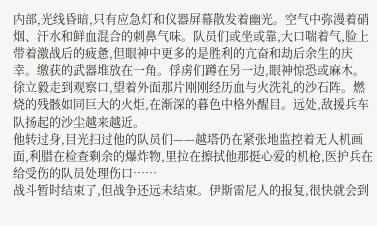内部,光线昏暗,只有应急灯和仪器屏幕散发着幽光。空气中弥漫着硝烟、汗水和鲜血混合的刺鼻气味。队员们或坐或靠,大口喘着气,脸上带着激战后的疲惫,但眼神中更多的是胜利的亢奋和劫后余生的庆幸。缴获的武器堆放在一角。俘虏们蹲在另一边,眼神惊恐或麻木。
徐立毅走到观察口,望着外面那片刚刚经历血与火洗礼的沙石阵。燃烧的残骸如同巨大的火炬,在渐深的暮色中格外醒目。远处,敌援兵车队扬起的沙尘越来越近。
他转过身,目光扫过他的队员们——越塔仍在紧张地监控着无人机画面,利腊在检查剩余的爆炸物,里拉在擦拭他那挺心爱的机枪,医护兵在给受伤的队员处理伤口……
战斗暂时结束了,但战争还远未结束。伊斯雷尼人的报复,很快就会到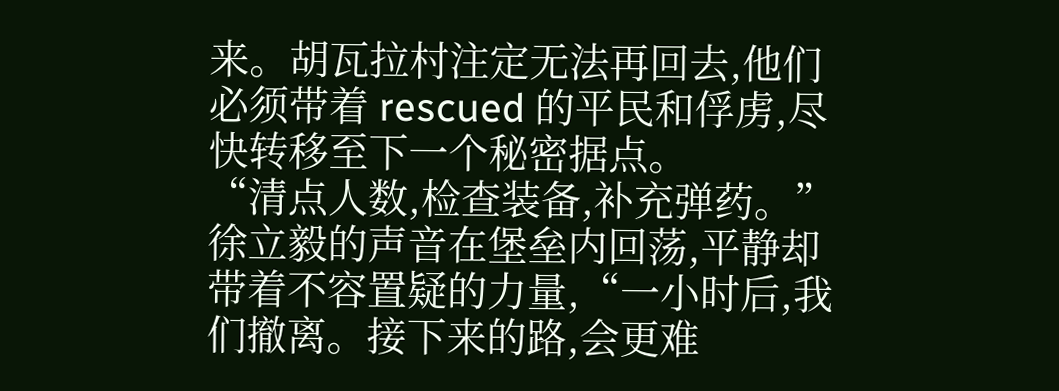来。胡瓦拉村注定无法再回去,他们必须带着 rescued 的平民和俘虏,尽快转移至下一个秘密据点。
“清点人数,检查装备,补充弹药。”徐立毅的声音在堡垒内回荡,平静却带着不容置疑的力量,“一小时后,我们撤离。接下来的路,会更难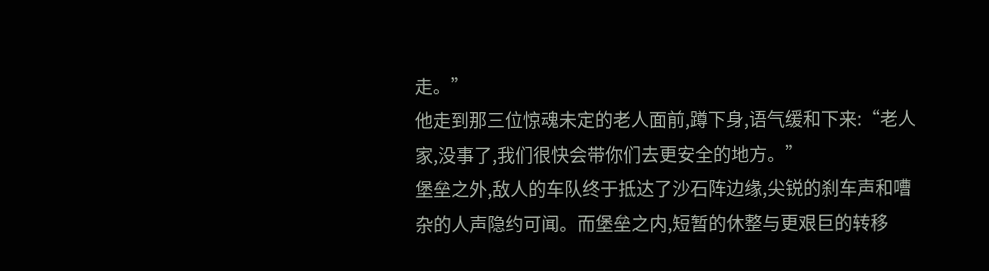走。”
他走到那三位惊魂未定的老人面前,蹲下身,语气缓和下来:“老人家,没事了,我们很快会带你们去更安全的地方。”
堡垒之外,敌人的车队终于抵达了沙石阵边缘,尖锐的刹车声和嘈杂的人声隐约可闻。而堡垒之内,短暂的休整与更艰巨的转移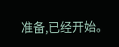准备,已经开始。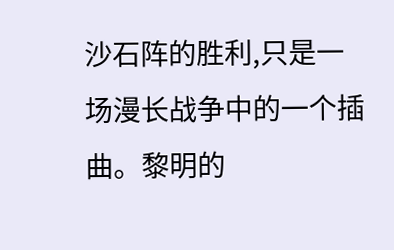沙石阵的胜利,只是一场漫长战争中的一个插曲。黎明的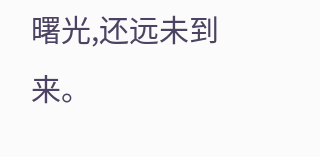曙光,还远未到来。